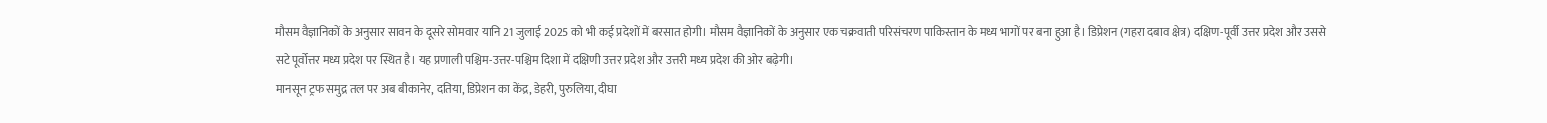मौसम वैज्ञानिकों के अनुसार सावन के दूसरे सोमवार यानि 21 जुलाई 2025 को भी कई प्रदेशों में बरसात होगी। मौसम वैज्ञानिकों के अनुसार एक चक्रवाती परिसंचरण पाकिस्तान के मध्य भागों पर बना हुआ है। डिप्रेशन (गहरा दबाव क्षेत्र) दक्षिण-पूर्वी उत्तर प्रदेश और उससे सटे पूर्वोत्तर मध्य प्रदेश पर स्थित है। यह प्रणाली पश्चिम-उत्तर-पश्चिम दिशा में दक्षिणी उत्तर प्रदेश और उत्तरी मध्य प्रदेश की ओर बढ़ेगी।
मानसून ट्रफ समुद्र तल पर अब बीकानेर, दतिया, डिप्रेशन का केंद्र, डेहरी, पुरुलिया, दीघा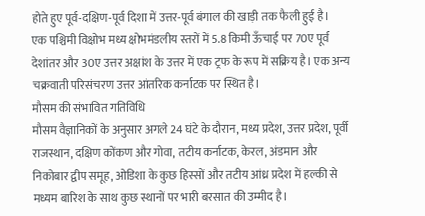होते हुए पूर्व-दक्षिण-पूर्व दिशा में उत्तर-पूर्व बंगाल की खाड़ी तक फैली हुई है।
एक पश्चिमी विक्षोभ मध्य क्षोभमंडलीय स्तरों में 5.8 किमी ऊँचाई पर 70ए पूर्व देशांतर और 30ए उत्तर अक्षांश के उत्तर में एक ट्रफ के रूप में सक्रिय है। एक अन्य चक्रवाती परिसंचरण उत्तर आंतरिक कर्नाटक पर स्थित है।
मौसम की संभावित गतिविधि
मौसम वैज्ञानिकों के अनुसार अगले 24 घंटे के दौरान, मध्य प्रदेश, उत्तर प्रदेश, पूर्वी राजस्थान, दक्षिण कोंकण और गोवा, तटीय कर्नाटक, केरल, अंडमान और निकोबार द्वीप समूह, ओडिशा के कुछ हिस्सों और तटीय आंध्र प्रदेश में हल्की से मध्यम बारिश के साथ कुछ स्थानों पर भारी बरसात की उम्मीद है।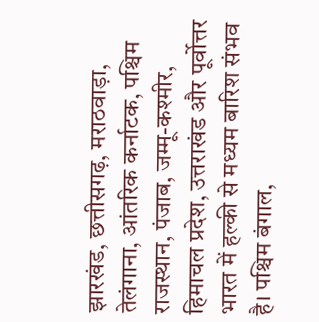झारखंड, छत्तीसगढ़, मराठवाड़ा, तेलंगाना, आंतरिक कर्नाटक, पश्चिम राजस्थान, पंजाब, जम्मू-कश्मीर, हिमाचल प्रदेश, उत्तराखंड और पूर्वोत्तर भारत में हल्की से मध्यम बारिश संभव है। पश्चिम बंगाल,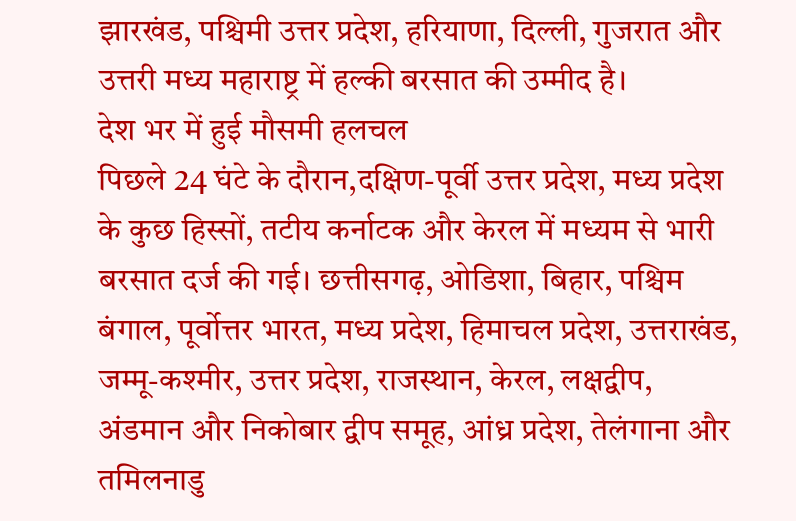झारखंड, पश्चिमी उत्तर प्रदेश, हरियाणा, दिल्ली, गुजरात और उत्तरी मध्य महाराष्ट्र में हल्की बरसात की उम्मीद है।
देश भर में हुई मौसमी हलचल
पिछले 24 घंटे के दौरान,दक्षिण-पूर्वी उत्तर प्रदेश, मध्य प्रदेश के कुछ हिस्सों, तटीय कर्नाटक और केरल में मध्यम से भारी बरसात दर्ज की गई। छत्तीसगढ़, ओडिशा, बिहार, पश्चिम बंगाल, पूर्वोत्तर भारत, मध्य प्रदेश, हिमाचल प्रदेश, उत्तराखंड, जम्मू-कश्मीर, उत्तर प्रदेश, राजस्थान, केरल, लक्षद्वीप, अंडमान और निकोबार द्वीप समूह, आंध्र प्रदेश, तेलंगाना और तमिलनाडु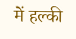में हल्की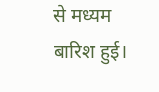से मध्यम बारिश हुई।